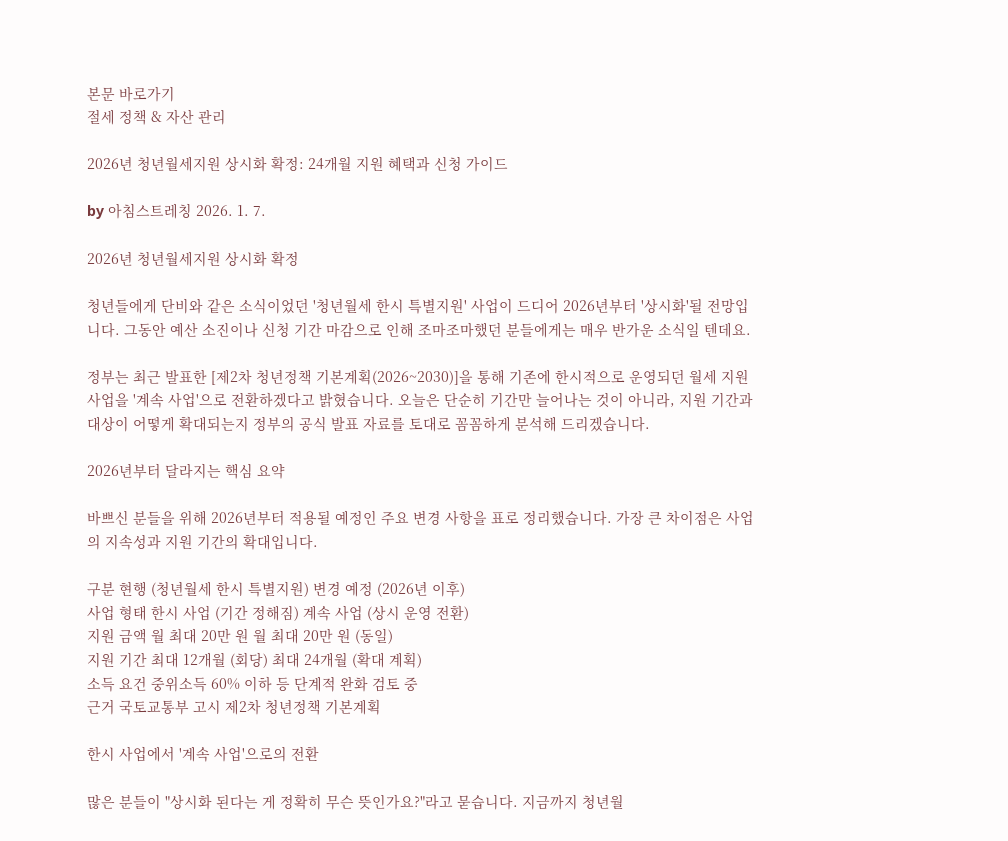본문 바로가기
절세 정책 & 자산 관리

2026년 청년월세지원 상시화 확정: 24개월 지원 혜택과 신청 가이드

by 아침스트레칭 2026. 1. 7.

2026년 청년월세지원 상시화 확정

청년들에게 단비와 같은 소식이었던 '청년월세 한시 특별지원' 사업이 드디어 2026년부터 '상시화'될 전망입니다. 그동안 예산 소진이나 신청 기간 마감으로 인해 조마조마했던 분들에게는 매우 반가운 소식일 텐데요.

정부는 최근 발표한 [제2차 청년정책 기본계획(2026~2030)]을 통해 기존에 한시적으로 운영되던 월세 지원 사업을 '계속 사업'으로 전환하겠다고 밝혔습니다. 오늘은 단순히 기간만 늘어나는 것이 아니라, 지원 기간과 대상이 어떻게 확대되는지 정부의 공식 발표 자료를 토대로 꼼꼼하게 분석해 드리겠습니다.

2026년부터 달라지는 핵심 요약

바쁘신 분들을 위해 2026년부터 적용될 예정인 주요 변경 사항을 표로 정리했습니다. 가장 큰 차이점은 사업의 지속성과 지원 기간의 확대입니다.

구분 현행 (청년월세 한시 특별지원) 변경 예정 (2026년 이후)
사업 형태 한시 사업 (기간 정해짐) 계속 사업 (상시 운영 전환)
지원 금액 월 최대 20만 원 월 최대 20만 원 (동일)
지원 기간 최대 12개월 (회당) 최대 24개월 (확대 계획)
소득 요건 중위소득 60% 이하 등 단계적 완화 검토 중
근거 국토교통부 고시 제2차 청년정책 기본계획

한시 사업에서 '계속 사업'으로의 전환

많은 분들이 "상시화 된다는 게 정확히 무슨 뜻인가요?"라고 묻습니다. 지금까지 청년월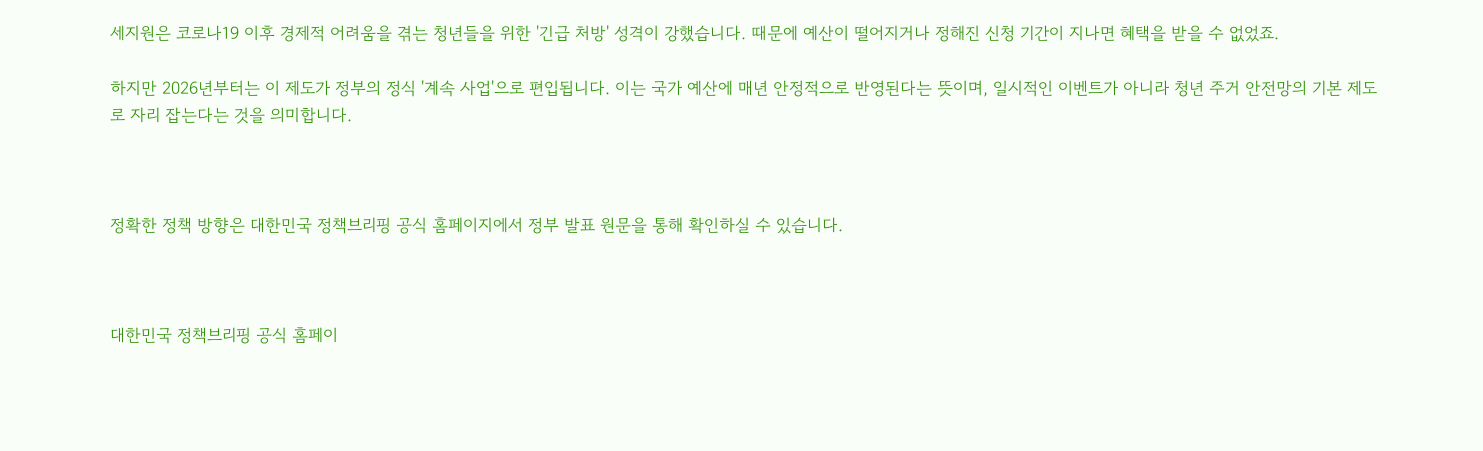세지원은 코로나19 이후 경제적 어려움을 겪는 청년들을 위한 '긴급 처방' 성격이 강했습니다. 때문에 예산이 떨어지거나 정해진 신청 기간이 지나면 혜택을 받을 수 없었죠.

하지만 2026년부터는 이 제도가 정부의 정식 '계속 사업'으로 편입됩니다. 이는 국가 예산에 매년 안정적으로 반영된다는 뜻이며, 일시적인 이벤트가 아니라 청년 주거 안전망의 기본 제도로 자리 잡는다는 것을 의미합니다.



정확한 정책 방향은 대한민국 정책브리핑 공식 홈페이지에서 정부 발표 원문을 통해 확인하실 수 있습니다.



대한민국 정책브리핑 공식 홈페이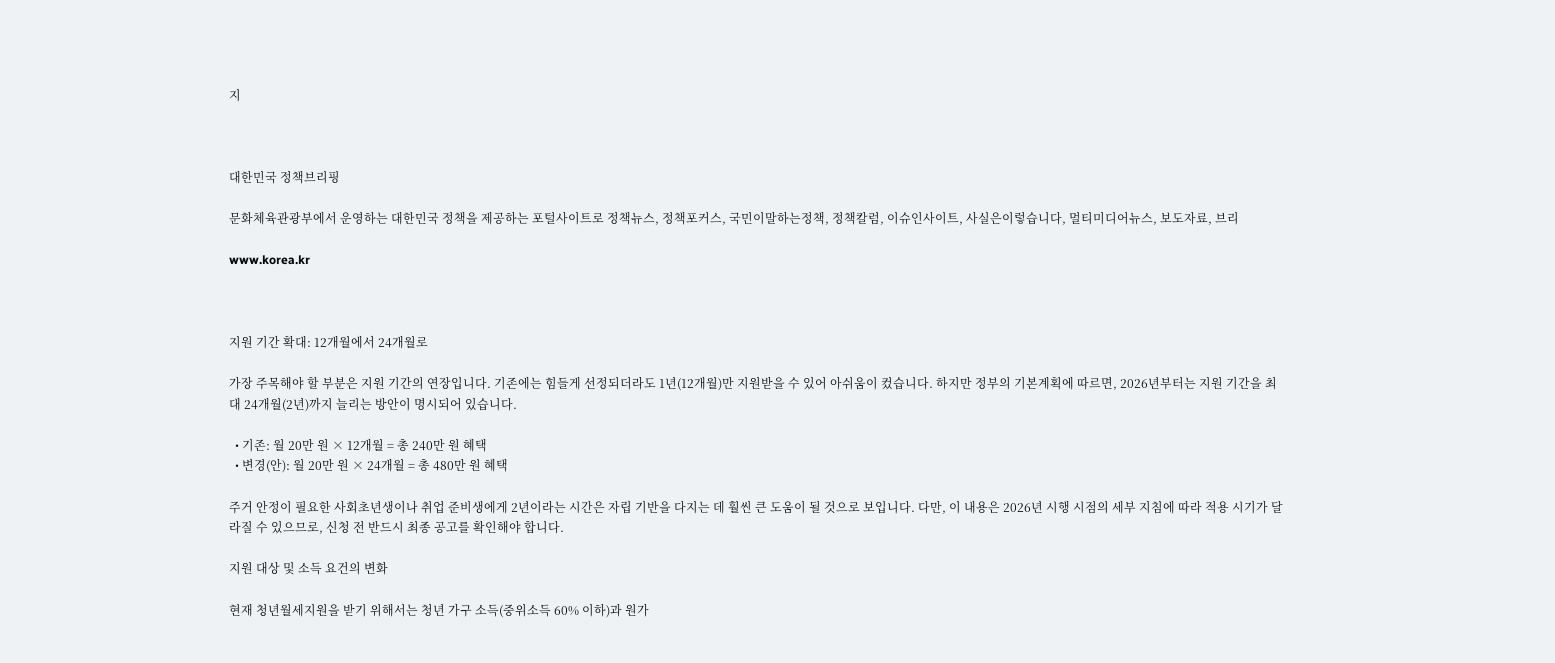지



대한민국 정책브리핑

문화체육관광부에서 운영하는 대한민국 정책을 제공하는 포털사이트로 정책뉴스, 정책포커스, 국민이말하는정책, 정책칼럼, 이슈인사이트, 사실은이렇습니다, 멀티미디어뉴스, 보도자료, 브리

www.korea.kr



지원 기간 확대: 12개월에서 24개월로

가장 주목해야 할 부분은 지원 기간의 연장입니다. 기존에는 힘들게 선정되더라도 1년(12개월)만 지원받을 수 있어 아쉬움이 컸습니다. 하지만 정부의 기본계획에 따르면, 2026년부터는 지원 기간을 최대 24개월(2년)까지 늘리는 방안이 명시되어 있습니다.

  • 기존: 월 20만 원 × 12개월 = 총 240만 원 혜택
  • 변경(안): 월 20만 원 × 24개월 = 총 480만 원 혜택

주거 안정이 필요한 사회초년생이나 취업 준비생에게 2년이라는 시간은 자립 기반을 다지는 데 훨씬 큰 도움이 될 것으로 보입니다. 다만, 이 내용은 2026년 시행 시점의 세부 지침에 따라 적용 시기가 달라질 수 있으므로, 신청 전 반드시 최종 공고를 확인해야 합니다.

지원 대상 및 소득 요건의 변화

현재 청년월세지원을 받기 위해서는 청년 가구 소득(중위소득 60% 이하)과 원가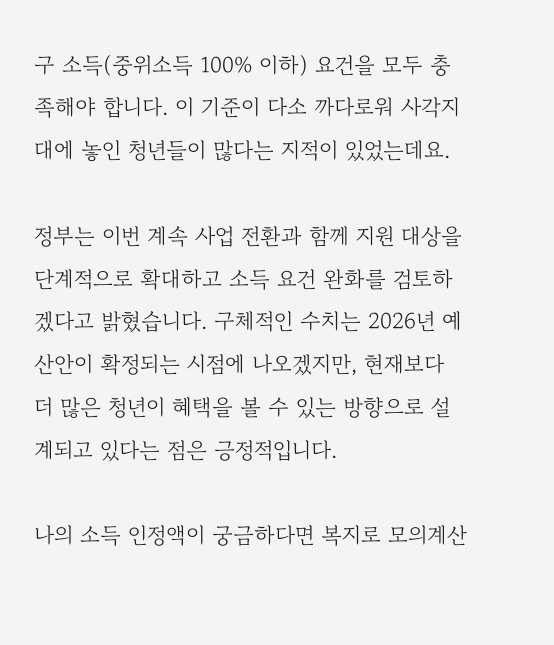구 소득(중위소득 100% 이하) 요건을 모두 충족해야 합니다. 이 기준이 다소 까다로워 사각지대에 놓인 청년들이 많다는 지적이 있었는데요.

정부는 이번 계속 사업 전환과 함께 지원 대상을 단계적으로 확대하고 소득 요건 완화를 검토하겠다고 밝혔습니다. 구체적인 수치는 2026년 예산안이 확정되는 시점에 나오겠지만, 현재보다 더 많은 청년이 혜택을 볼 수 있는 방향으로 설계되고 있다는 점은 긍정적입니다.

나의 소득 인정액이 궁금하다면 복지로 모의계산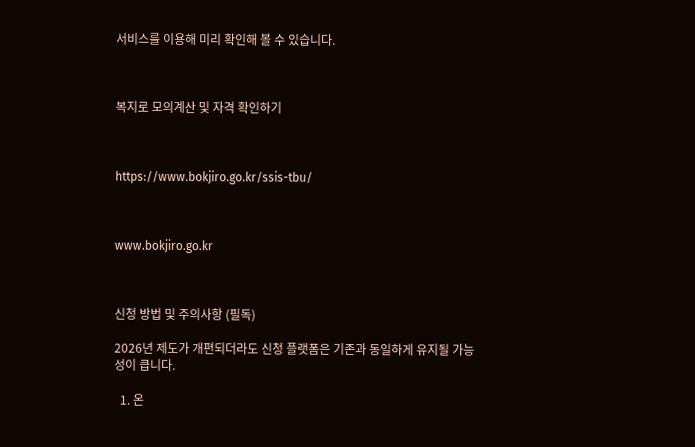서비스를 이용해 미리 확인해 볼 수 있습니다.



복지로 모의계산 및 자격 확인하기



https://www.bokjiro.go.kr/ssis-tbu/



www.bokjiro.go.kr



신청 방법 및 주의사항 (필독)

2026년 제도가 개편되더라도 신청 플랫폼은 기존과 동일하게 유지될 가능성이 큽니다.

  1. 온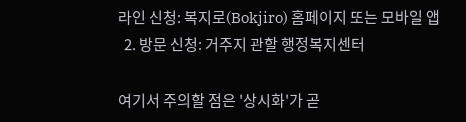라인 신청: 복지로(Bokjiro) 홈페이지 또는 모바일 앱
  2. 방문 신청: 거주지 관할 행정복지센터

여기서 주의할 점은 '상시화'가 곧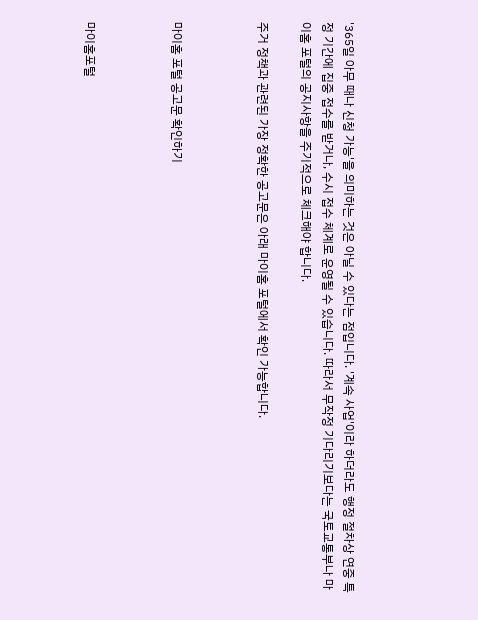'365일 아무 때나 신청 가능'을 의미하는 것은 아닐 수 있다는 점입니다. '계속 사업'이라 하더라도 행정 절차상 연중 특정 기간에 집중 접수를 받거나, 수시 접수 체계로 운영될 수 있습니다. 따라서 무작정 기다리기보다는 국토교통부나 마이홈 포털의 공지사항을 주기적으로 체크해야 합니다.

주거 정책과 관련된 가장 정확한 공고문은 아래 마이홈 포털에서 확인 가능합니다.



마이홈 포털 공고문 확인하기



마이홈포털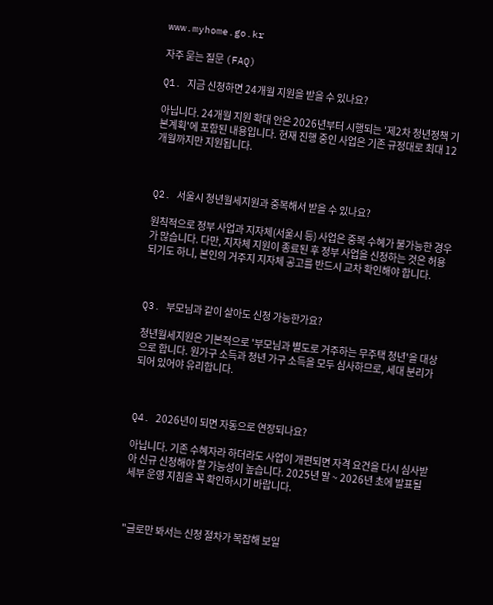www.myhome.go.kr

자주 묻는 질문 (FAQ)

Q1. 지금 신청하면 24개월 지원을 받을 수 있나요?

아닙니다. 24개월 지원 확대 안은 2026년부터 시행되는 '제2차 청년정책 기본계획'에 포함된 내용입니다. 현재 진행 중인 사업은 기존 규정대로 최대 12개월까지만 지원됩니다.



Q2. 서울시 청년월세지원과 중복해서 받을 수 있나요?

원칙적으로 정부 사업과 지자체(서울시 등) 사업은 중복 수혜가 불가능한 경우가 많습니다. 다만, 지자체 지원이 종료된 후 정부 사업을 신청하는 것은 허용되기도 하니, 본인의 거주지 지자체 공고를 반드시 교차 확인해야 합니다.



Q3. 부모님과 같이 살아도 신청 가능한가요?

청년월세지원은 기본적으로 '부모님과 별도로 거주하는 무주택 청년'을 대상으로 합니다. 원가구 소득과 청년 가구 소득을 모두 심사하므로, 세대 분리가 되어 있어야 유리합니다.



Q4. 2026년이 되면 자동으로 연장되나요?

아닙니다. 기존 수혜자라 하더라도 사업이 개편되면 자격 요건을 다시 심사받아 신규 신청해야 할 가능성이 높습니다. 2025년 말 ~ 2026년 초에 발표될 세부 운영 지침을 꼭 확인하시기 바랍니다.



"글로만 봐서는 신청 절차가 복잡해 보일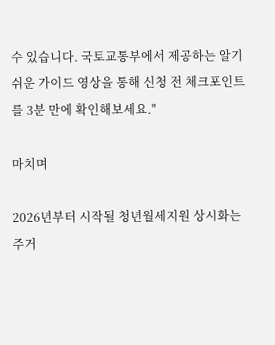수 있습니다. 국토교통부에서 제공하는 알기 쉬운 가이드 영상을 통해 신청 전 체크포인트를 3분 만에 확인해보세요."

마치며

2026년부터 시작될 청년월세지원 상시화는 주거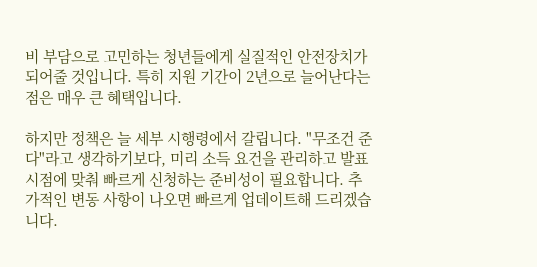비 부담으로 고민하는 청년들에게 실질적인 안전장치가 되어줄 것입니다. 특히 지원 기간이 2년으로 늘어난다는 점은 매우 큰 혜택입니다.

하지만 정책은 늘 세부 시행령에서 갈립니다. "무조건 준다"라고 생각하기보다, 미리 소득 요건을 관리하고 발표 시점에 맞춰 빠르게 신청하는 준비성이 필요합니다. 추가적인 변동 사항이 나오면 빠르게 업데이트해 드리겠습니다.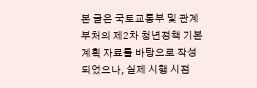본 글은 국토교통부 및 관계 부처의 제2차 청년정책 기본계획 자료를 바탕으로 작성되었으나, 실제 시행 시점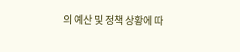의 예산 및 정책 상황에 따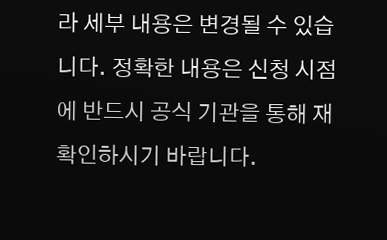라 세부 내용은 변경될 수 있습니다. 정확한 내용은 신청 시점에 반드시 공식 기관을 통해 재확인하시기 바랍니다.